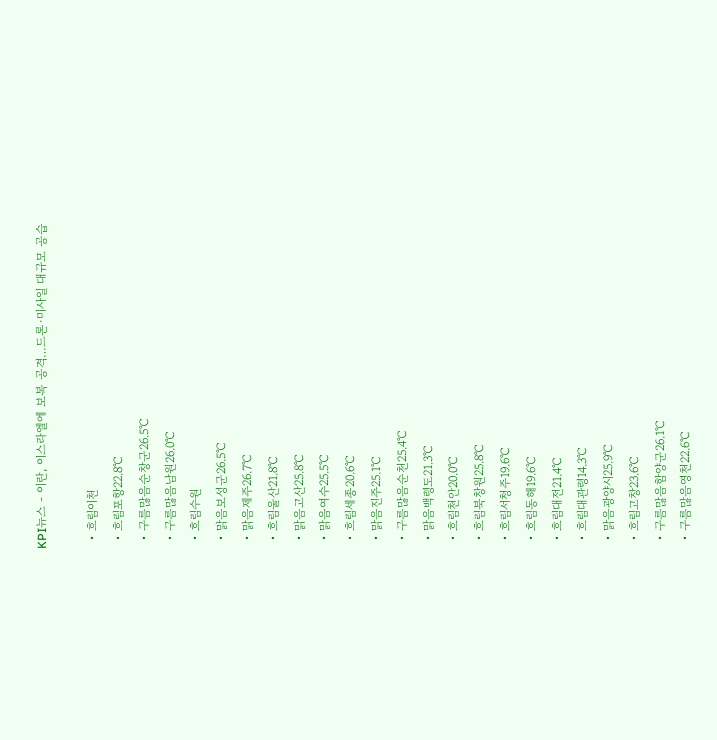KPI뉴스 - 이란, 이스라엘에 보복 공격…드론·미사일 대규모 공습

  • 흐림이천
  • 흐림포항22.8℃
  • 구름많음순창군26.5℃
  • 구름많음남원26.0℃
  • 흐림수원
  • 맑음보성군26.5℃
  • 맑음제주26.7℃
  • 흐림울산21.8℃
  • 맑음고산25.8℃
  • 맑음여수25.5℃
  • 흐림세종20.6℃
  • 맑음진주25.1℃
  • 구름많음순천25.4℃
  • 맑음백령도21.3℃
  • 흐림천안20.0℃
  • 흐림북창원25.8℃
  • 흐림서청주19.6℃
  • 흐림동해19.6℃
  • 흐림대전21.4℃
  • 흐림대관령14.3℃
  • 맑음광양시25.9℃
  • 흐림고창23.6℃
  • 구름많음함양군26.1℃
  • 구름많음영천22.6℃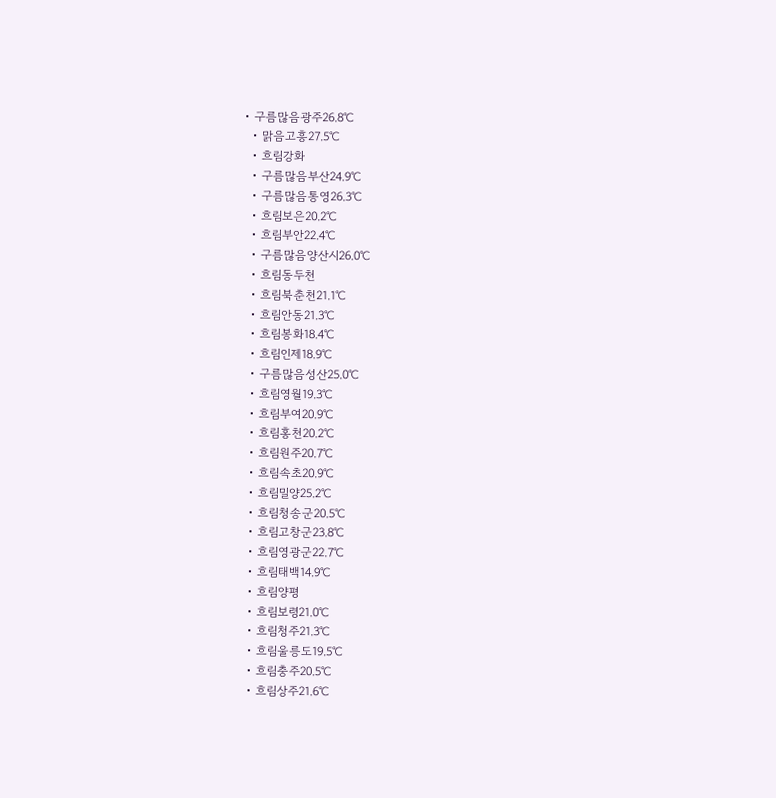• 구름많음광주26.8℃
  • 맑음고흥27.5℃
  • 흐림강화
  • 구름많음부산24.9℃
  • 구름많음통영26.3℃
  • 흐림보은20.2℃
  • 흐림부안22.4℃
  • 구름많음양산시26.0℃
  • 흐림동두천
  • 흐림북춘천21.1℃
  • 흐림안동21.3℃
  • 흐림봉화18.4℃
  • 흐림인제18.9℃
  • 구름많음성산25.0℃
  • 흐림영월19.3℃
  • 흐림부여20.9℃
  • 흐림홍천20.2℃
  • 흐림원주20.7℃
  • 흐림속초20.9℃
  • 흐림밀양25.2℃
  • 흐림청송군20.5℃
  • 흐림고창군23.8℃
  • 흐림영광군22.7℃
  • 흐림태백14.9℃
  • 흐림양평
  • 흐림보령21.0℃
  • 흐림청주21.3℃
  • 흐림울릉도19.5℃
  • 흐림충주20.5℃
  • 흐림상주21.6℃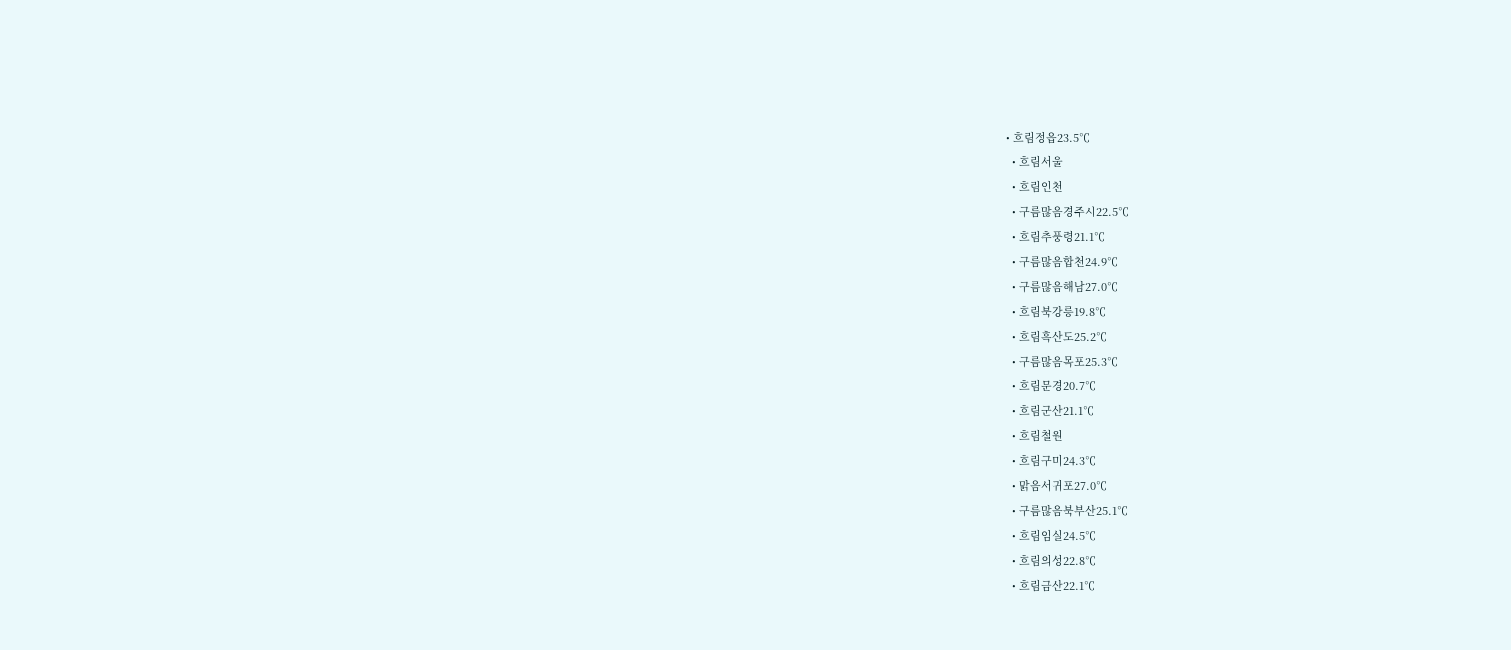• 흐림정읍23.5℃
  • 흐림서울
  • 흐림인천
  • 구름많음경주시22.5℃
  • 흐림추풍령21.1℃
  • 구름많음합천24.9℃
  • 구름많음해남27.0℃
  • 흐림북강릉19.8℃
  • 흐림흑산도25.2℃
  • 구름많음목포25.3℃
  • 흐림문경20.7℃
  • 흐림군산21.1℃
  • 흐림철원
  • 흐림구미24.3℃
  • 맑음서귀포27.0℃
  • 구름많음북부산25.1℃
  • 흐림임실24.5℃
  • 흐림의성22.8℃
  • 흐림금산22.1℃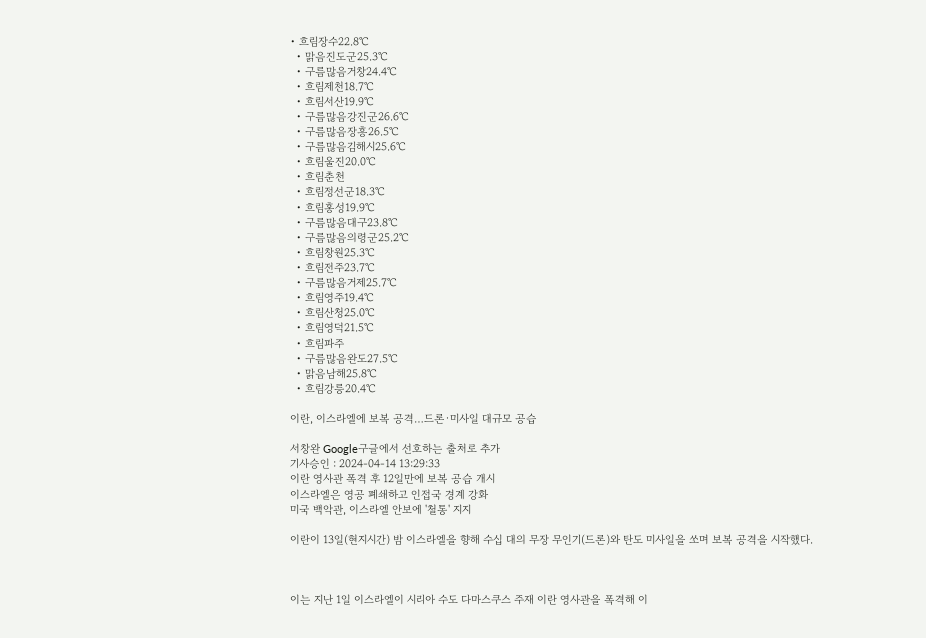• 흐림장수22.8℃
  • 맑음진도군25.3℃
  • 구름많음거창24.4℃
  • 흐림제천18.7℃
  • 흐림서산19.9℃
  • 구름많음강진군26.6℃
  • 구름많음장흥26.5℃
  • 구름많음김해시25.6℃
  • 흐림울진20.0℃
  • 흐림춘천
  • 흐림정선군18.3℃
  • 흐림홍성19.9℃
  • 구름많음대구23.8℃
  • 구름많음의령군25.2℃
  • 흐림창원25.3℃
  • 흐림전주23.7℃
  • 구름많음거제25.7℃
  • 흐림영주19.4℃
  • 흐림산청25.0℃
  • 흐림영덕21.5℃
  • 흐림파주
  • 구름많음완도27.5℃
  • 맑음남해25.8℃
  • 흐림강릉20.4℃

이란, 이스라엘에 보복 공격…드론·미사일 대규모 공습

서창완 Google구글에서 선호하는 출처로 추가
기사승인 : 2024-04-14 13:29:33
이란 영사관 폭격 후 12일만에 보복 공습 개시
이스라엘은 영공 폐쇄하고 인접국 경계 강화
미국 백악관, 이스라엘 안보에 '철통' 지지

이란이 13일(현지시간) 밤 이스라엘을 향해 수십 대의 무장 무인기(드론)와 탄도 미사일을 쏘며 보복 공격을 시작했다.



이는 지난 1일 이스라엘이 시리아 수도 다마스쿠스 주재 이란 영사관을 폭격해 이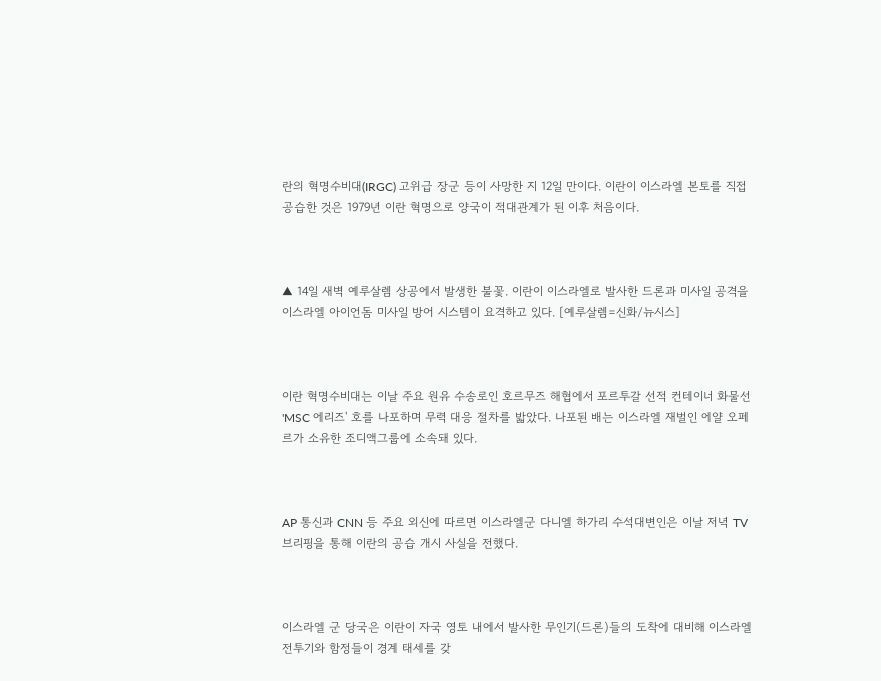란의 혁명수비대(IRGC) 고위급 장군 등이 사망한 지 12일 만이다. 이란이 이스라엘 본토를 직접 공습한 것은 1979년 이란 혁명으로 양국이 적대관계가 된 이후 처음이다.



▲ 14일 새벽 예루살렘 상공에서 발생한 불꽃. 이란이 이스라엘로 발사한 드론과 미사일 공격을 이스라엘 아이언돔 미사일 방어 시스템이 요격하고 있다. [예루살렘=신화/뉴시스]



이란 혁명수비대는 이날 주요 원유 수송로인 호르무즈 해협에서 포르투갈 선적 컨테이너 화물선 'MSC 에리즈' 호를 나포하며 무력 대응 절차를 밟았다. 나포된 배는 이스라엘 재벌인 에얄 오페르가 소유한 조디액그룹에 소속돼 있다.



AP 통신과 CNN 등 주요 외신에 따르면 이스라엘군 다니엘 하가리 수석대변인은 이날 저녁 TV 브리핑을 통해 이란의 공습 개시 사실을 전했다.



이스라엘 군 당국은 이란이 자국 영토 내에서 발사한 무인기(드론)들의 도착에 대비해 이스라엘 전투기와 함정들이 경계 태세를 갖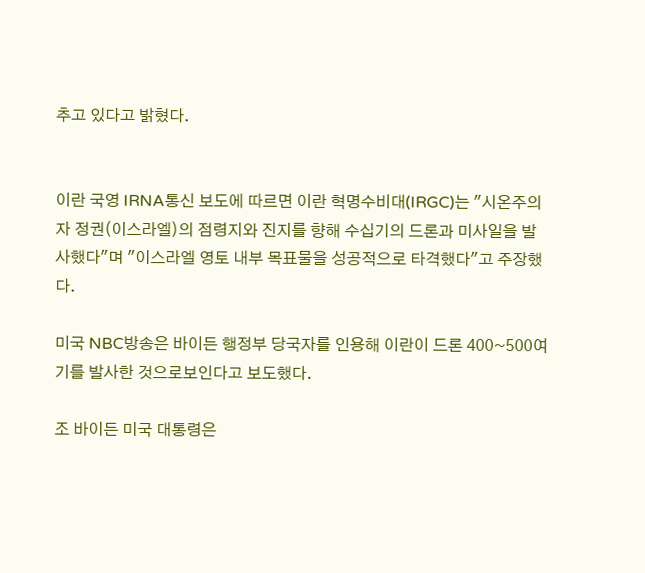추고 있다고 밝혔다.


이란 국영 IRNA통신 보도에 따르면 이란 혁명수비대(IRGC)는 "시온주의자 정권(이스라엘)의 점령지와 진지를 향해 수십기의 드론과 미사일을 발사했다"며 "이스라엘 영토 내부 목표물을 성공적으로 타격했다"고 주장했다.

미국 NBC방송은 바이든 행정부 당국자를 인용해 이란이 드론 400~500여기를 발사한 것으로보인다고 보도했다.

조 바이든 미국 대통령은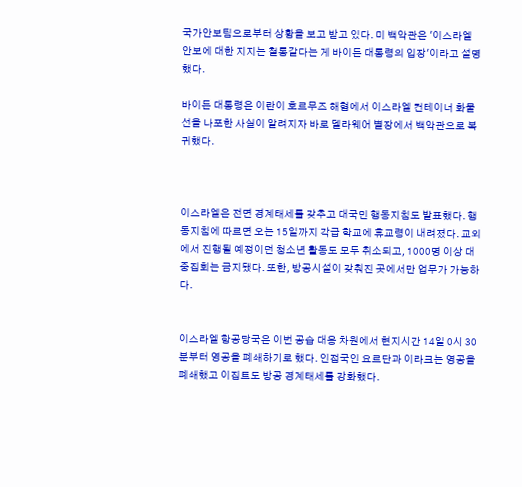국가안보팀으로부터 상황을 보고 받고 있다. 미 백악관은 '이스라엘  안보에 대한 지지는 철통같다는 게 바이든 대통령의 입장'이라고 설명했다.

바이든 대통령은 이란이 호르무즈 해협에서 이스라엘 컨테이너 화물선을 나포한 사실이 알려지자 바로 델라웨어 별장에서 백악관으로 복귀했다.



이스라엘은 전면 경계태세를 갖추고 대국민 행동지침도 발표했다. 행동지침에 따르면 오는 15일까지 각급 학교에 휴교령이 내려졌다. 교외에서 진행될 예정이던 청소년 활동도 모두 취소되고, 1000명 이상 대중집회는 금지됐다. 또한, 방공시설이 갖춰진 곳에서만 업무가 가능하다.


이스라엘 항공당국은 이번 공습 대응 차원에서 현지시간 14일 0시 30분부터 영공을 폐쇄하기로 했다. 인접국인 요르단과 이라크는 영공을 폐쇄했고 이집트도 방공 경계태세를 강화했다.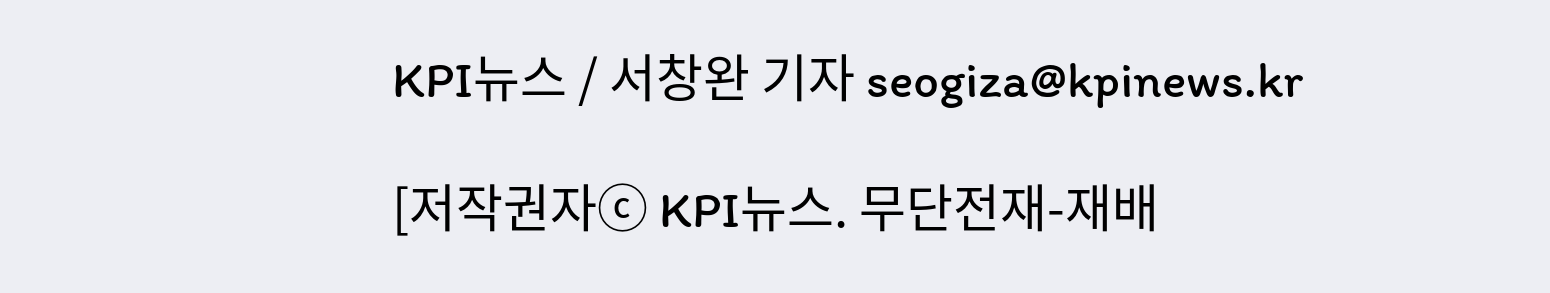KPI뉴스 / 서창완 기자 seogiza@kpinews.kr

[저작권자ⓒ KPI뉴스. 무단전재-재배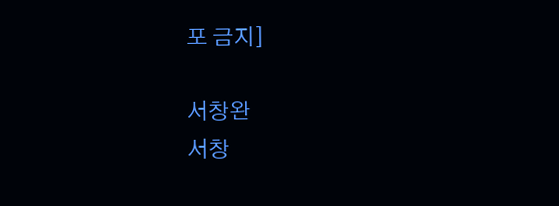포 금지]

서창완
서창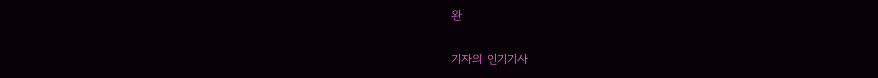완

기자의 인기기사